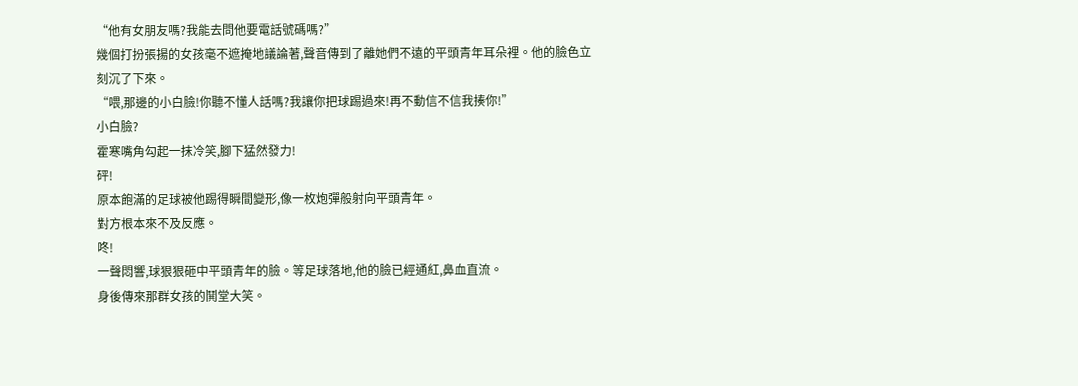“他有女朋友嗎?我能去問他要電話號碼嗎?”
幾個打扮張揚的女孩毫不遮掩地議論著,聲音傳到了離她們不遠的平頭青年耳朵裡。他的臉色立刻沉了下來。
“喂,那邊的小白臉!你聽不懂人話嗎?我讓你把球踢過來!再不動信不信我揍你!”
小白臉?
霍寒嘴角勾起一抹冷笑,腳下猛然發力!
砰!
原本飽滿的足球被他踢得瞬間變形,像一枚炮彈般射向平頭青年。
對方根本來不及反應。
咚!
一聲悶響,球狠狠砸中平頭青年的臉。等足球落地,他的臉已經通紅,鼻血直流。
身後傳來那群女孩的鬨堂大笑。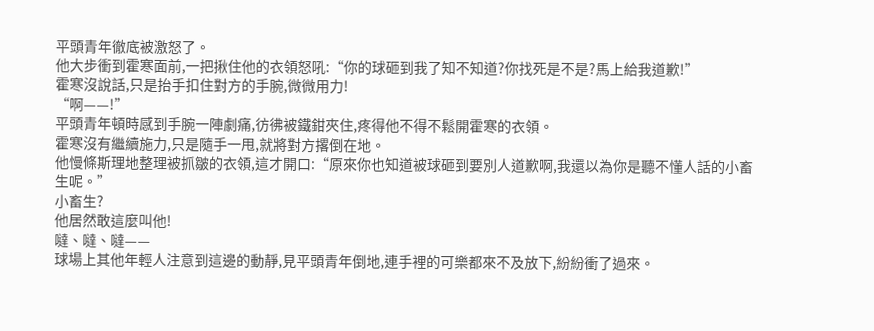平頭青年徹底被激怒了。
他大步衝到霍寒面前,一把揪住他的衣領怒吼:“你的球砸到我了知不知道?你找死是不是?馬上給我道歉!”
霍寒沒說話,只是抬手扣住對方的手腕,微微用力!
“啊——!”
平頭青年頓時感到手腕一陣劇痛,彷彿被鐵鉗夾住,疼得他不得不鬆開霍寒的衣領。
霍寒沒有繼續施力,只是隨手一甩,就將對方撂倒在地。
他慢條斯理地整理被抓皺的衣領,這才開口:“原來你也知道被球砸到要別人道歉啊,我還以為你是聽不懂人話的小畜生呢。”
小畜生?
他居然敢這麼叫他!
噠、噠、噠——
球場上其他年輕人注意到這邊的動靜,見平頭青年倒地,連手裡的可樂都來不及放下,紛紛衝了過來。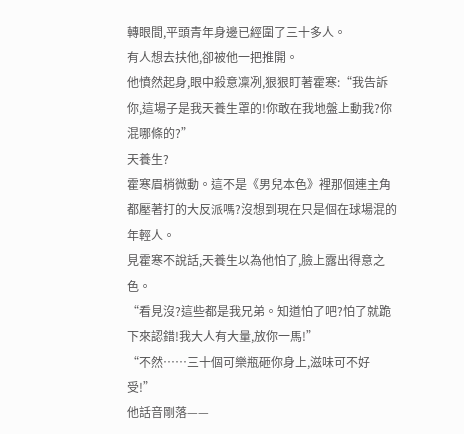轉眼間,平頭青年身邊已經圍了三十多人。
有人想去扶他,卻被他一把推開。
他憤然起身,眼中殺意凜冽,狠狠盯著霍寒:“我告訴你,這場子是我天養生罩的!你敢在我地盤上動我?你混哪條的?”
天養生?
霍寒眉梢微動。這不是《男兒本色》裡那個連主角都壓著打的大反派嗎?沒想到現在只是個在球場混的年輕人。
見霍寒不說話,天養生以為他怕了,臉上露出得意之色。
“看見沒?這些都是我兄弟。知道怕了吧?怕了就跪下來認錯!我大人有大量,放你一馬!”
“不然……三十個可樂瓶砸你身上,滋味可不好受!”
他話音剛落——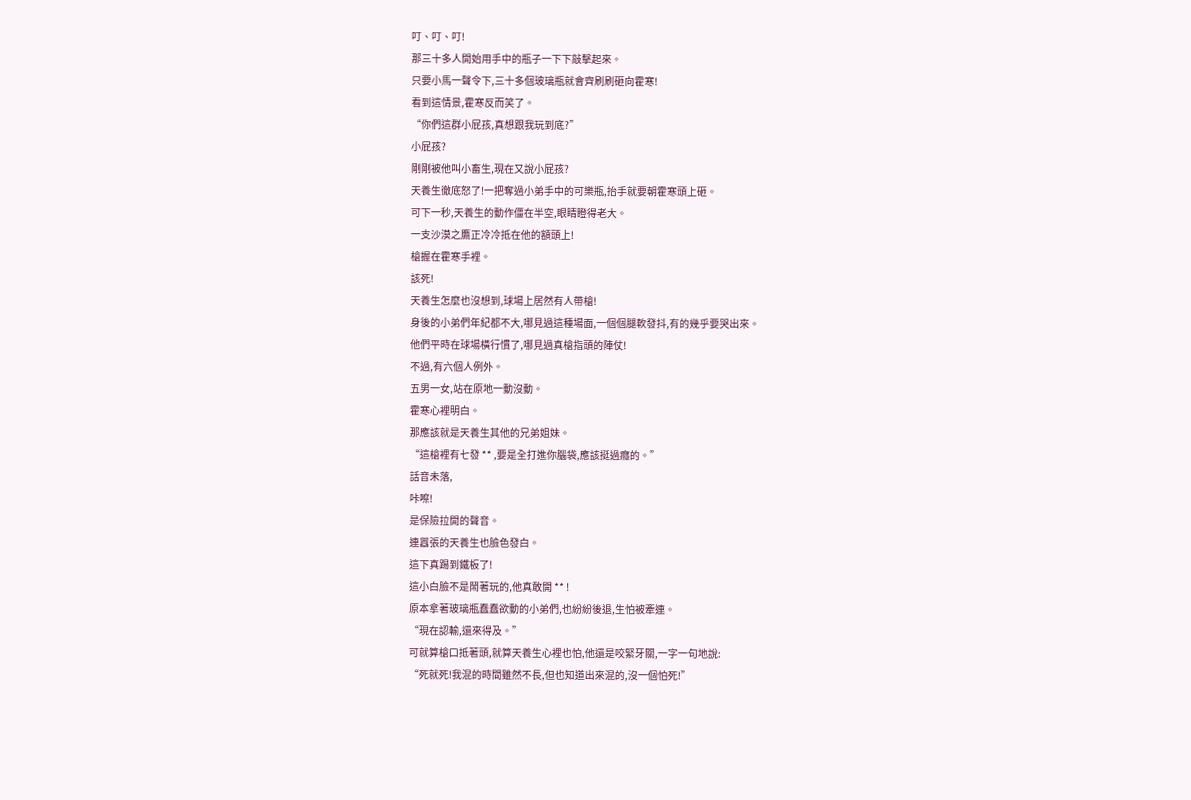叮、叮、叮!
那三十多人開始用手中的瓶子一下下敲擊起來。
只要小馬一聲令下,三十多個玻璃瓶就會齊刷刷砸向霍寒!
看到這情景,霍寒反而笑了。
“你們這群小屁孩,真想跟我玩到底?”
小屁孩?
剛剛被他叫小畜生,現在又說小屁孩?
天養生徹底怒了!一把奪過小弟手中的可樂瓶,抬手就要朝霍寒頭上砸。
可下一秒,天養生的動作僵在半空,眼睛瞪得老大。
一支沙漠之鷹正冷冷抵在他的額頭上!
槍握在霍寒手裡。
該死!
天養生怎麼也沒想到,球場上居然有人帶槍!
身後的小弟們年紀都不大,哪見過這種場面,一個個腿軟發抖,有的幾乎要哭出來。
他們平時在球場橫行慣了,哪見過真槍指頭的陣仗!
不過,有六個人例外。
五男一女,站在原地一動沒動。
霍寒心裡明白。
那應該就是天養生其他的兄弟姐妹。
“這槍裡有七發 ** ,要是全打進你腦袋,應該挺過癮的。”
話音未落,
咔嚓!
是保險拉開的聲音。
連囂張的天養生也臉色發白。
這下真踢到鐵板了!
這小白臉不是鬧著玩的,他真敢開 ** !
原本拿著玻璃瓶蠢蠢欲動的小弟們,也紛紛後退,生怕被牽連。
“現在認輸,還來得及。”
可就算槍口抵著頭,就算天養生心裡也怕,他還是咬緊牙關,一字一句地說:
“死就死!我混的時間雖然不長,但也知道出來混的,沒一個怕死!”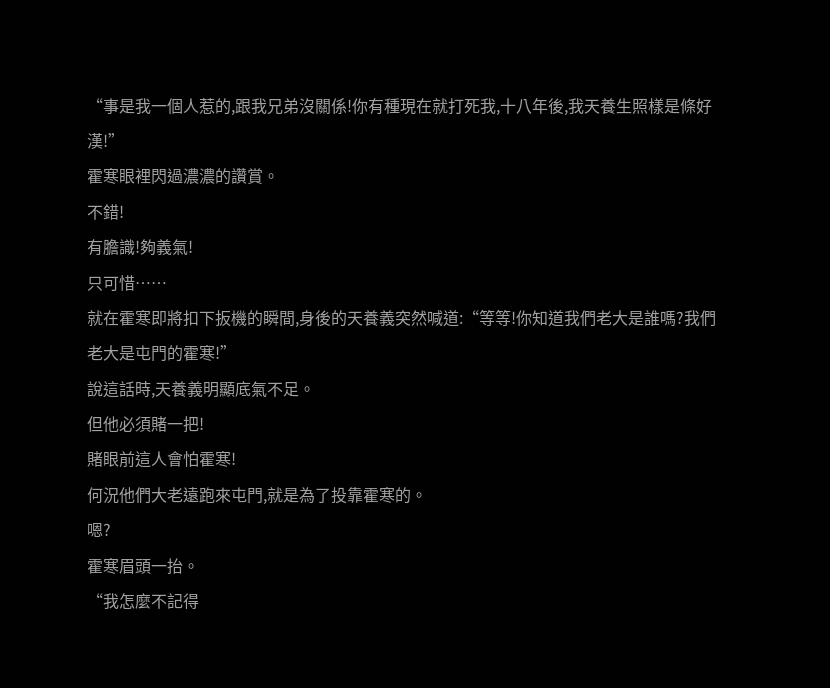“事是我一個人惹的,跟我兄弟沒關係!你有種現在就打死我,十八年後,我天養生照樣是條好漢!”
霍寒眼裡閃過濃濃的讚賞。
不錯!
有膽識!夠義氣!
只可惜……
就在霍寒即將扣下扳機的瞬間,身後的天養義突然喊道:“等等!你知道我們老大是誰嗎?我們老大是屯門的霍寒!”
說這話時,天養義明顯底氣不足。
但他必須賭一把!
賭眼前這人會怕霍寒!
何況他們大老遠跑來屯門,就是為了投靠霍寒的。
嗯?
霍寒眉頭一抬。
“我怎麼不記得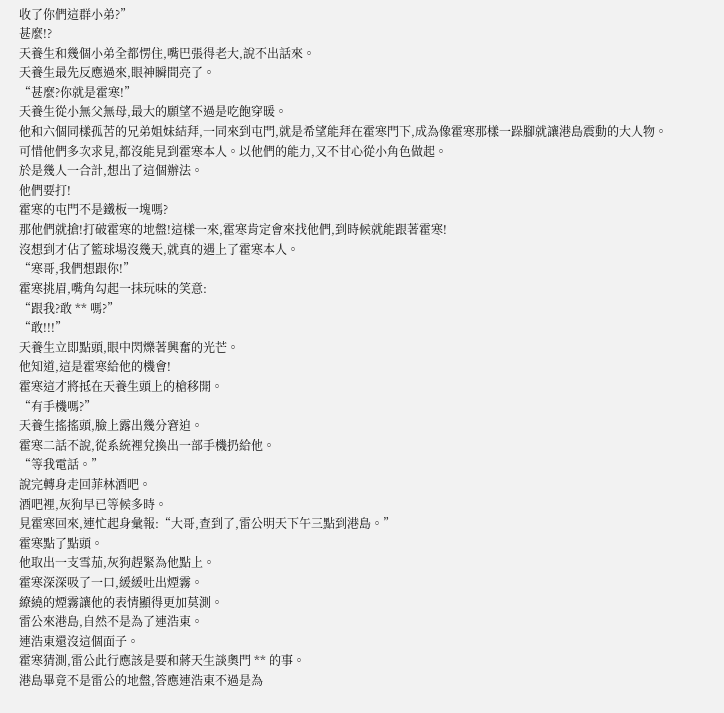收了你們這群小弟?”
甚麼!?
天養生和幾個小弟全都愣住,嘴巴張得老大,說不出話來。
天養生最先反應過來,眼神瞬間亮了。
“甚麼?你就是霍寒!”
天養生從小無父無母,最大的願望不過是吃飽穿暖。
他和六個同樣孤苦的兄弟姐妹結拜,一同來到屯門,就是希望能拜在霍寒門下,成為像霍寒那樣一跺腳就讓港島震動的大人物。
可惜他們多次求見,都沒能見到霍寒本人。以他們的能力,又不甘心從小角色做起。
於是幾人一合計,想出了這個辦法。
他們要打!
霍寒的屯門不是鐵板一塊嗎?
那他們就搶!打破霍寒的地盤!這樣一來,霍寒肯定會來找他們,到時候就能跟著霍寒!
沒想到才佔了籃球場沒幾天,就真的遇上了霍寒本人。
“寒哥,我們想跟你!”
霍寒挑眉,嘴角勾起一抹玩味的笑意:
“跟我?敢 ** 嗎?”
“敢!!!”
天養生立即點頭,眼中閃爍著興奮的光芒。
他知道,這是霍寒給他的機會!
霍寒這才將抵在天養生頭上的槍移開。
“有手機嗎?”
天養生搖搖頭,臉上露出幾分窘迫。
霍寒二話不說,從系統裡兌換出一部手機扔給他。
“等我電話。”
說完轉身走回菲林酒吧。
酒吧裡,灰狗早已等候多時。
見霍寒回來,連忙起身彙報:“大哥,查到了,雷公明天下午三點到港島。”
霍寒點了點頭。
他取出一支雪茄,灰狗趕緊為他點上。
霍寒深深吸了一口,緩緩吐出煙霧。
繚繞的煙霧讓他的表情顯得更加莫測。
雷公來港島,自然不是為了連浩東。
連浩東還沒這個面子。
霍寒猜測,雷公此行應該是要和蔣天生談奧門 ** 的事。
港島畢竟不是雷公的地盤,答應連浩東不過是為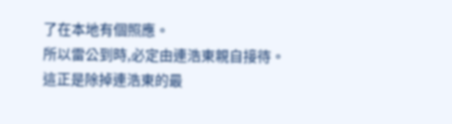了在本地有個照應。
所以雷公到時,必定由連浩東親自接待。
這正是除掉連浩東的最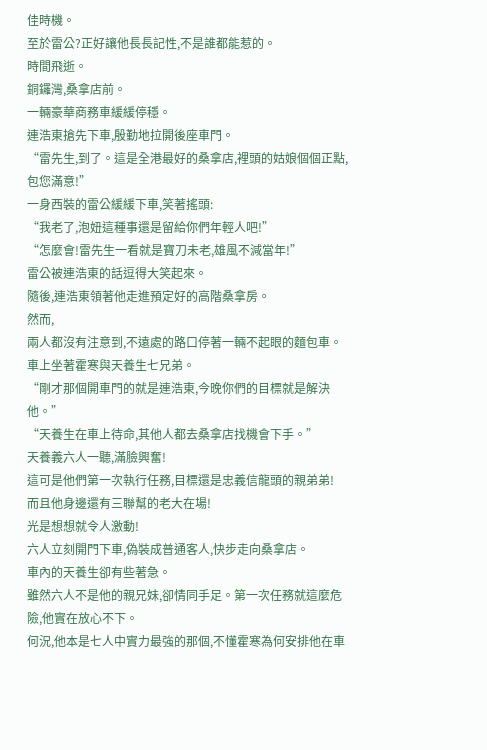佳時機。
至於雷公?正好讓他長長記性,不是誰都能惹的。
時間飛逝。
銅鑼灣,桑拿店前。
一輛豪華商務車緩緩停穩。
連浩東搶先下車,殷勤地拉開後座車門。
“雷先生,到了。這是全港最好的桑拿店,裡頭的姑娘個個正點,包您滿意!”
一身西裝的雷公緩緩下車,笑著搖頭:
“我老了,泡妞這種事還是留給你們年輕人吧!”
“怎麼會!雷先生一看就是寶刀未老,雄風不減當年!”
雷公被連浩東的話逗得大笑起來。
隨後,連浩東領著他走進預定好的高階桑拿房。
然而,
兩人都沒有注意到,不遠處的路口停著一輛不起眼的麵包車。
車上坐著霍寒與天養生七兄弟。
“剛才那個開車門的就是連浩東,今晚你們的目標就是解決他。”
“天養生在車上待命,其他人都去桑拿店找機會下手。”
天養義六人一聽,滿臉興奮!
這可是他們第一次執行任務,目標還是忠義信龍頭的親弟弟!
而且他身邊還有三聯幫的老大在場!
光是想想就令人激動!
六人立刻開門下車,偽裝成普通客人,快步走向桑拿店。
車內的天養生卻有些著急。
雖然六人不是他的親兄妹,卻情同手足。第一次任務就這麼危險,他實在放心不下。
何況,他本是七人中實力最強的那個,不懂霍寒為何安排他在車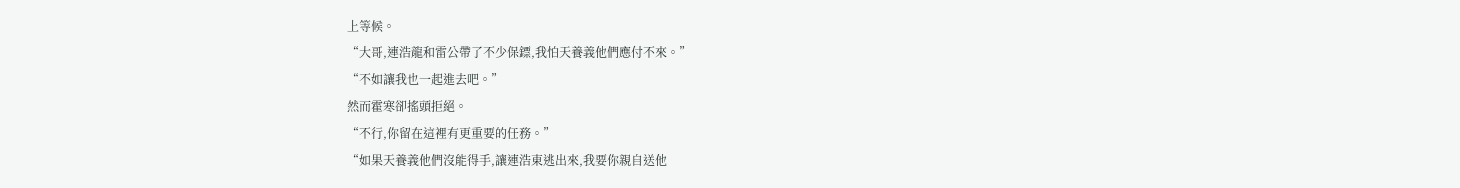上等候。
“大哥,連浩龍和雷公帶了不少保鏢,我怕天養義他們應付不來。”
“不如讓我也一起進去吧。”
然而霍寒卻搖頭拒絕。
“不行,你留在這裡有更重要的任務。”
“如果天養義他們沒能得手,讓連浩東逃出來,我要你親自送他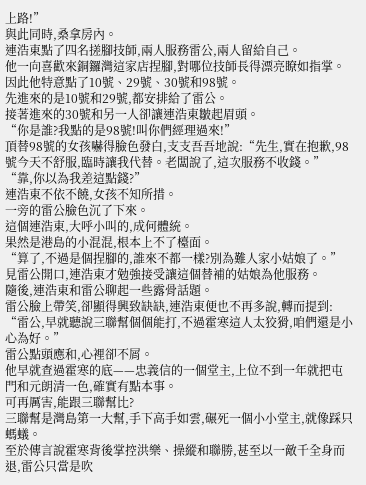上路!”
與此同時,桑拿房內。
連浩東點了四名搓腳技師,兩人服務雷公,兩人留給自己。
他一向喜歡來銅鑼灣這家店捏腳,對哪位技師長得漂亮瞭如指掌。
因此他特意點了10號、29號、30號和98號。
先進來的是10號和29號,都安排給了雷公。
接著進來的30號和另一人卻讓連浩東皺起眉頭。
“你是誰?我點的是98號!叫你們經理過來!”
頂替98號的女孩嚇得臉色發白,支支吾吾地說:“先生,實在抱歉,98號今天不舒服,臨時讓我代替。老闆說了,這次服務不收錢。”
“靠,你以為我差這點錢?”
連浩東不依不饒,女孩不知所措。
一旁的雷公臉色沉了下來。
這個連浩東,大呼小叫的,成何體統。
果然是港島的小混混,根本上不了檯面。
“算了,不過是個捏腳的,誰來不都一樣?別為難人家小姑娘了。”
見雷公開口,連浩東才勉強接受讓這個替補的姑娘為他服務。
隨後,連浩東和雷公聊起一些露骨話題。
雷公臉上帶笑,卻顯得興致缺缺,連浩東便也不再多說,轉而提到:
“雷公,早就聽說三聯幫個個能打,不過霍寒這人太狡猾,咱們還是小心為好。”
雷公點頭應和,心裡卻不屑。
他早就查過霍寒的底——忠義信的一個堂主,上位不到一年就把屯門和元朗清一色,確實有點本事。
可再厲害,能跟三聯幫比?
三聯幫是灣島第一大幫,手下高手如雲,碾死一個小小堂主,就像踩只螞蟻。
至於傳言說霍寒背後掌控洪樂、操縱和聯勝,甚至以一敵千全身而退,雷公只當是吹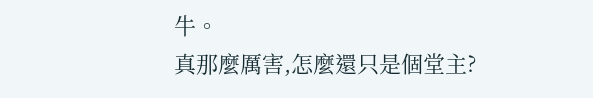牛。
真那麼厲害,怎麼還只是個堂主?